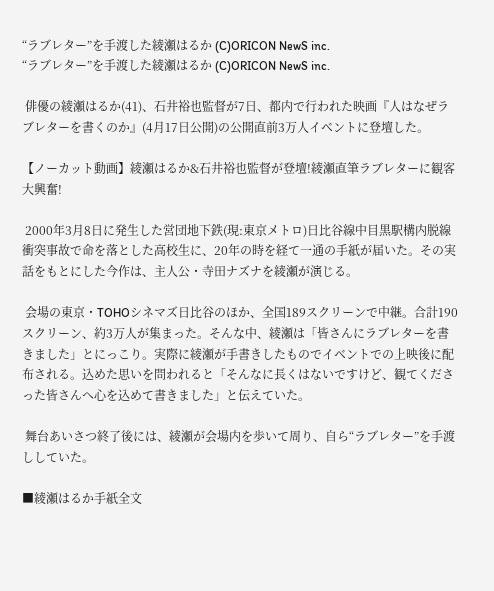“ラブレター”を手渡した綾瀬はるか (C)ORICON NewS inc.
“ラブレター”を手渡した綾瀬はるか (C)ORICON NewS inc.

 俳優の綾瀬はるか(41)、石井裕也監督が7日、都内で行われた映画『人はなぜラブレターを書くのか』(4月17日公開)の公開直前3万人イベントに登壇した。

【ノーカット動画】綾瀬はるか&石井裕也監督が登壇!綾瀬直筆ラブレターに観客大興奮!

 2000年3月8日に発生した営団地下鉄(現:東京メトロ)日比谷線中目黒駅構内脱線衝突事故で命を落とした高校生に、20年の時を経て一通の手紙が届いた。その実話をもとにした今作は、主人公・寺田ナズナを綾瀬が演じる。

 会場の東京・TOHOシネマズ日比谷のほか、全国189スクリーンで中継。合計190スクリーン、約3万人が集まった。そんな中、綾瀬は「皆さんにラブレターを書きました」とにっこり。実際に綾瀬が手書きしたものでイベントでの上映後に配布される。込めた思いを問われると「そんなに長くはないですけど、観てくださった皆さんへ心を込めて書きました」と伝えていた。

 舞台あいさつ終了後には、綾瀬が会場内を歩いて周り、自ら“ラブレター”を手渡ししていた。

■綾瀬はるか手紙全文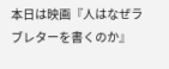本日は映画『人はなぜラブレターを書くのか』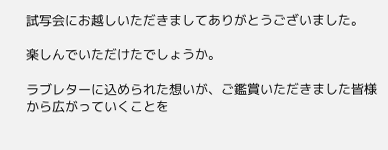試写会にお越しいただきましてありがとうございました。

楽しんでいただけたでしょうか。

ラブレターに込められた想いが、ご鑑賞いただきました皆様から広がっていくことを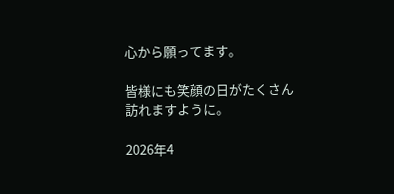心から願ってます。

皆様にも笑顔の日がたくさん訪れますように。

2026年4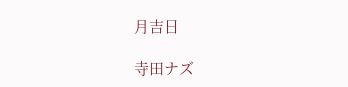月吉日

寺田ナズ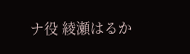ナ役 綾瀬はるか